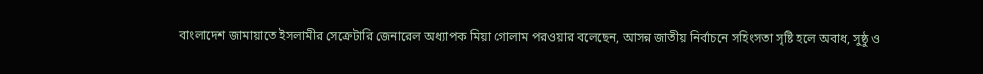বাংলাদেশ জামায়াতে ইসলামীর সেক্রেটারি জেনারেল অধ্যাপক মিয়া গোলাম পরওয়ার বলেছেন, আসন্ন জাতীয় নির্বাচনে সহিংসতা সৃষ্টি হলে অবাধ, সুষ্ঠু ও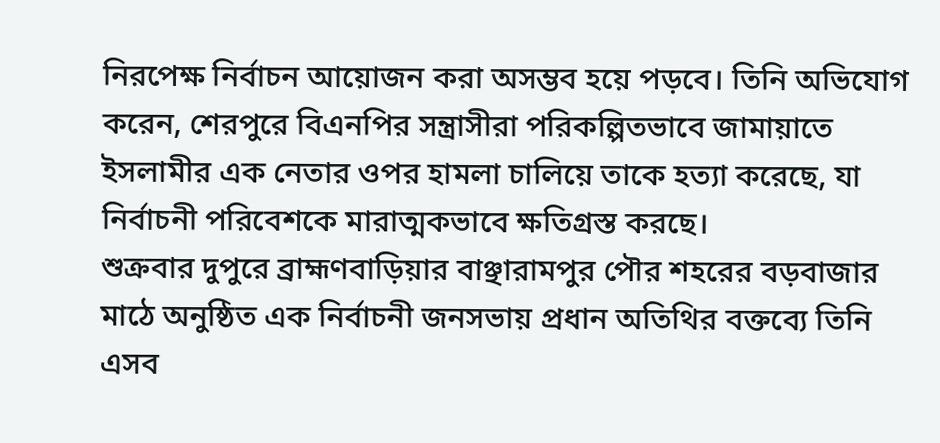নিরপেক্ষ নির্বাচন আয়োজন করা অসম্ভব হয়ে পড়বে। তিনি অভিযোগ করেন, শেরপুরে বিএনপির সন্ত্রাসীরা পরিকল্পিতভাবে জামায়াতে ইসলামীর এক নেতার ওপর হামলা চালিয়ে তাকে হত্যা করেছে, যা নির্বাচনী পরিবেশকে মারাত্মকভাবে ক্ষতিগ্রস্ত করছে।
শুক্রবার দুপুরে ব্রাহ্মণবাড়িয়ার বাঞ্ছারামপুর পৌর শহরের বড়বাজার মাঠে অনুষ্ঠিত এক নির্বাচনী জনসভায় প্রধান অতিথির বক্তব্যে তিনি এসব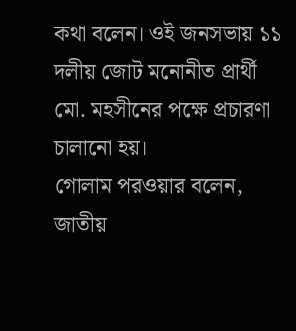কথা বলেন। ওই জনসভায় ১১ দলীয় জোট মনোনীত প্রার্থী মো. মহসীনের পক্ষে প্রচারণা চালানো হয়।
গোলাম পরওয়ার বলেন, জাতীয়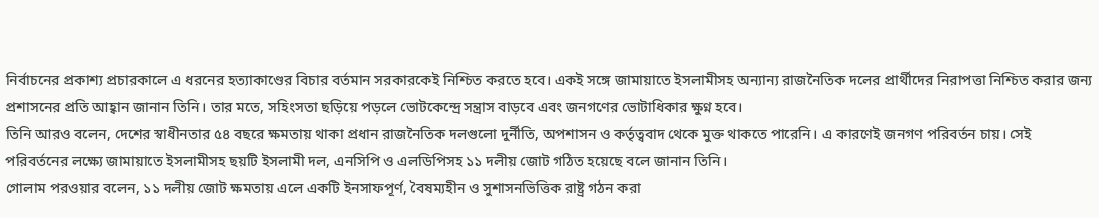নির্বাচনের প্রকাশ্য প্রচারকালে এ ধরনের হত্যাকাণ্ডের বিচার বর্তমান সরকারকেই নিশ্চিত করতে হবে। একই সঙ্গে জামায়াতে ইসলামীসহ অন্যান্য রাজনৈতিক দলের প্রার্থীদের নিরাপত্তা নিশ্চিত করার জন্য প্রশাসনের প্রতি আহ্বান জানান তিনি। তার মতে, সহিংসতা ছড়িয়ে পড়লে ভোটকেন্দ্রে সন্ত্রাস বাড়বে এবং জনগণের ভোটাধিকার ক্ষুণ্ন হবে।
তিনি আরও বলেন, দেশের স্বাধীনতার ৫৪ বছরে ক্ষমতায় থাকা প্রধান রাজনৈতিক দলগুলো দুর্নীতি, অপশাসন ও কর্তৃত্ববাদ থেকে মুক্ত থাকতে পারেনি। এ কারণেই জনগণ পরিবর্তন চায়। সেই পরিবর্তনের লক্ষ্যে জামায়াতে ইসলামীসহ ছয়টি ইসলামী দল, এনসিপি ও এলডিপিসহ ১১ দলীয় জোট গঠিত হয়েছে বলে জানান তিনি।
গোলাম পরওয়ার বলেন, ১১ দলীয় জোট ক্ষমতায় এলে একটি ইনসাফপূর্ণ, বৈষম্যহীন ও সুশাসনভিত্তিক রাষ্ট্র গঠন করা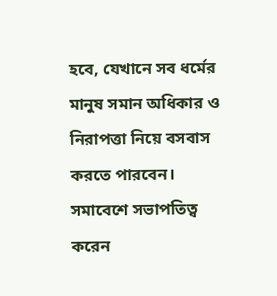হবে, যেখানে সব ধর্মের মানুষ সমান অধিকার ও নিরাপত্তা নিয়ে বসবাস করতে পারবেন। সমাবেশে সভাপতিত্ব করেন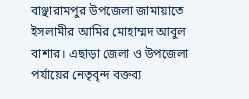বাঞ্ছারামপুর উপজেলা জামায়াতে ইসলামীর আমির মোহাম্মদ আবুল বাশার। এছাড়া জেলা ও উপজেলা পর্যায়ের নেতৃবৃন্দ বক্তব্য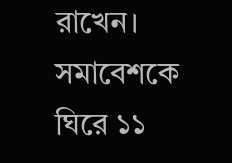রাখেন। সমাবেশকে ঘিরে ১১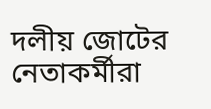দলীয় জোটের নেতাকর্মীরা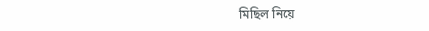মিছিল নিয়ে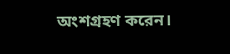অংশগ্রহণ করেন।